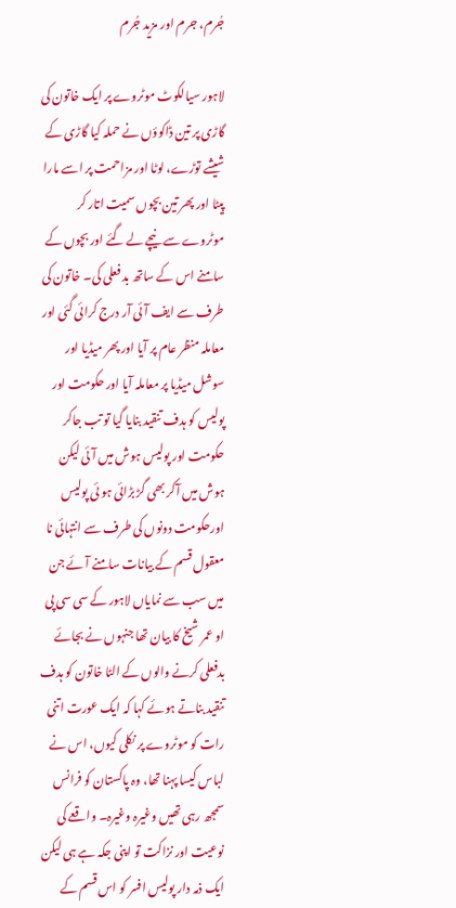جُرم، جرم اور مزید جُرم

لاہور سیالکوٹ موٹروے پر ایک خاتون کی گاڑی پر تین ڈاکوؤں نے حملہ کیا گاڑی کے شیشے توڑے، لوٹا اور مزاحمت پر اسے مارا پیٹا اور پھر تین بچوں سمیت اتار کر موٹروے سے نیچے لے گئے اور بچوں کے سامنے اس کے ساتھ بد فعلی کی۔ خاتون کی طرف سے ایف آئی آر درج کرائی گئی اور معاملہ منظر عام پر آیا اور پھر میڈیا اور سوشل میڈیا پر معاملہ آیا اور حکومت اور پولیس کو ہدف تنقید بنایا گیا تو تب جاکر حکومت اور پولیس ہوش میں آئی لیکن ہوش میں آکر بھی گڑ بڑائی ہو ئی پولیس اورحکومت دونوں کی طرف سے انتہائی نا معقول قسم کے بیانات سامنے آئے جن میں سب سے نمایاں لاہور کے سی سی پی او عمر شیخ کا بیان تھا جنہوں نے بجائے بدفعلی کرنے والوں کے الٹا خاتون کو ہدف تنقید بناتے ہوئے کہا کہ ایک عورت اتنی رات کو موٹروے پر نکلی کیوں، اس نے لباس کیسا پہنا تھا، وہ پاکستان کو فرانس سمجھ رہی تھیں وغیرہ وغیرہ۔ واقعے کی نوعیت اور نزاکت تو اپنی جکہ ہے ہی لیکن ایک ذمہ دار پولیس افسر کو اس قسم کے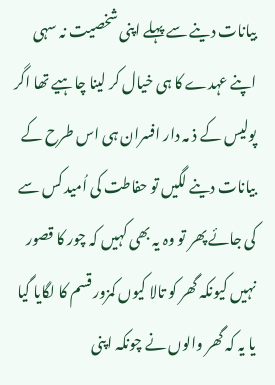بیانات دینے سے پہلے اپنی شخصیت نہ سہی اپنے عہدے کا ہی خیال کر لینا چاہیے تھا اگر پولیس کے ذ مہ دار افسران ہی اس طرح کے بیانات دینے لگیں تو حفاطت کی اُمید کس سے کی جائے پھر تو وہ یہ بھی کہیں کہ چور کا قصور نہیں کیونکہ گھر کو تالا کیوں کمزور قسم کا لگایا گیا یا یہ کہ گھر والوں نے چونکہ اپنی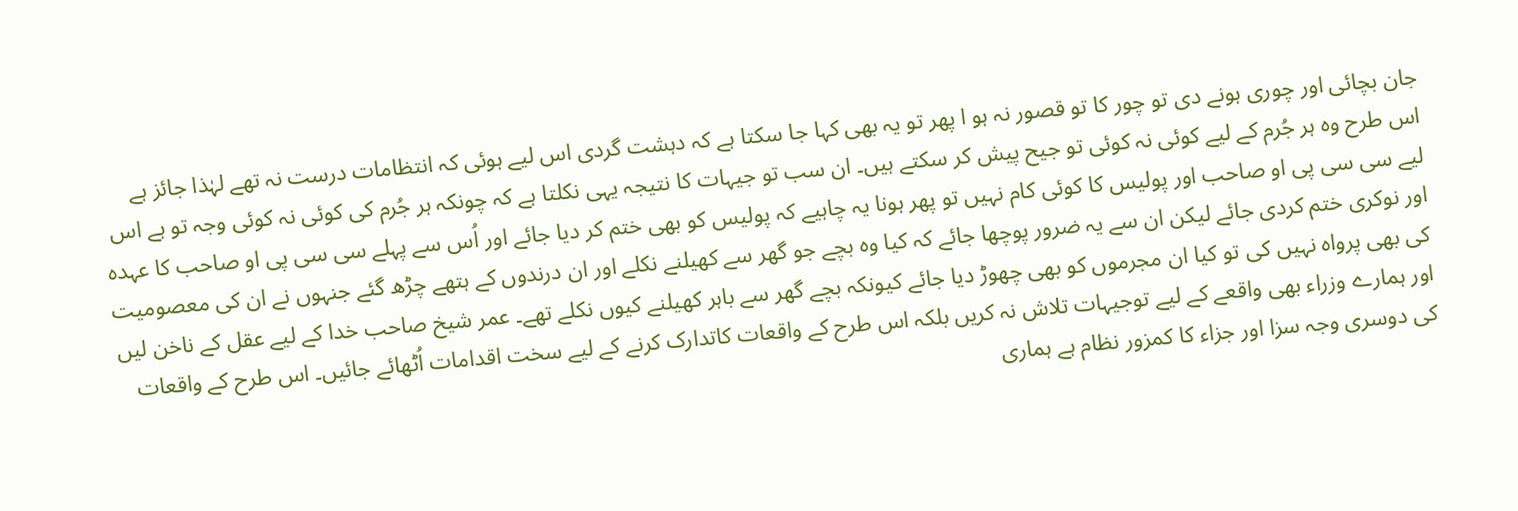جان بچائی اور چوری ہونے دی تو چور کا تو قصور نہ ہو ا پھر تو یہ بھی کہا جا سکتا ہے کہ دہشت گردی اس لیے ہوئی کہ انتظامات درست نہ تھے لہٰذا جائز ہے اس طرح وہ ہر جُرم کے لیے کوئی نہ کوئی تو جیح پیش کر سکتے ہیں۔ ان سب تو جیہات کا نتیجہ یہی نکلتا ہے کہ چونکہ ہر جُرم کی کوئی نہ کوئی وجہ تو ہے اس لیے سی سی پی او صاحب اور پولیس کا کوئی کام نہیں تو پھر ہونا یہ چاہیے کہ پولیس کو بھی ختم کر دیا جائے اور اُس سے پہلے سی سی پی او صاحب کا عہدہ اور نوکری ختم کردی جائے لیکن ان سے یہ ضرور پوچھا جائے کہ کیا وہ بچے جو گھر سے کھیلنے نکلے اور ان درندوں کے ہتھے چڑھ گئے جنہوں نے ان کی معصومیت کی بھی پرواہ نہیں کی تو کیا ان مجرموں کو بھی چھوڑ دیا جائے کیونکہ بچے گھر سے باہر کھیلنے کیوں نکلے تھے۔ عمر شیخ صاحب خدا کے لیے عقل کے ناخن لیں اور ہمارے وزراء بھی واقعے کے لیے توجیہات تلاش نہ کریں بلکہ اس طرح کے واقعات کاتدارک کرنے کے لیے سخت اقدامات اُٹھائے جائیں۔ اس طرح کے واقعات کی دوسری وجہ سزا اور جزاء کا کمزور نظام ہے ہماری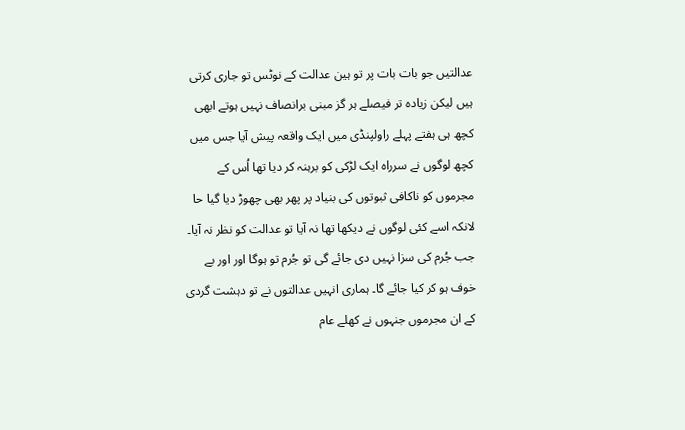عدالتیں جو بات بات پر تو ہین عدالت کے نوٹس تو جاری کرتی ہیں لیکن زیادہ تر فیصلے ہر گز مبنی برانصاف نہیں ہوتے ابھی کچھ ہی ہفتے پہلے راولپنڈی میں ایک واقعہ پیش آیا جس میں کچھ لوگوں نے سرراہ ایک لڑکی کو برہنہ کر دیا تھا اُس کے مجرموں کو ناکافی ثبوتوں کی بنیاد پر پھر بھی چھوڑ دیا گیا حا لانکہ اسے کئی لوگوں نے دیکھا تھا نہ آیا تو عدالت کو نظر نہ آیا۔ جب جُرم کی سزا نہیں دی جائے گی تو جُرم تو ہوگا اور اور بے خوف ہو کر کیا جائے گا۔ ہماری انہیں عدالتوں نے تو دہشت گردی کے ان مجرموں جنہوں نے کھلے عام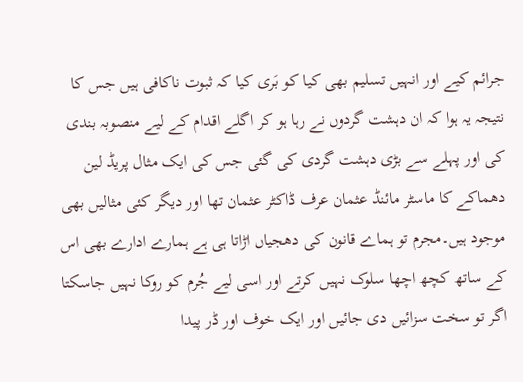جرائم کیے اور انہیں تسلیم بھی کیا کو بَری کیا کہ ثبوت ناکافی ہیں جس کا نتیجہ یہ ہوا کہ ان دہشت گردوں نے رہا ہو کر اگلے اقدام کے لیے منصوبہ بندی کی اور پہلے سے بڑی دہشت گردی کی گئی جس کی ایک مثال پریڈ لین دھماکے کا ماسٹر مائنڈ عثمان عرف ڈاکٹر عثمان تھا اور دیگر کئی مثالیں بھی موجود ہیں۔مجرم تو ہماے قانون کی دھجیاں اڑاتا ہی ہے ہمارے ادارے بھی اس کے ساتھ کچھ اچھا سلوک نہیں کرتے اور اسی لیے جُرم کو روکا نہیں جاسکتا اگر تو سخت سزائیں دی جائیں اور ایک خوف اور ڈر پیدا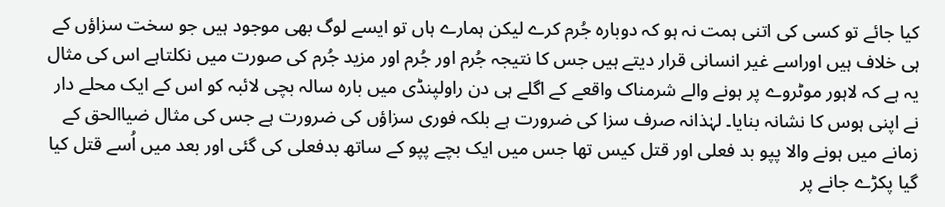کیا جائے تو کسی کی اتنی ہمت نہ ہو کہ دوبارہ جُرم کرے لیکن ہمارے ہاں تو ایسے لوگ بھی موجود ہیں جو سخت سزاؤں کے ہی خلاف ہیں اوراسے غیر انسانی قرار دیتے ہیں جس کا نتیجہ جُرم اور جُرم اور مزید جُرم کی صورت میں نکلتاہے اس کی مثال یہ ہے کہ لاہور موٹروے پر ہونے والے شرمناک واقعے کے اگلے ہی دن راولپنڈی میں بارہ سالہ بچی لائبہ کو اس کے ایک محلے دار نے اپنی ہوس کا نشانہ بنایا۔ لہٰذانہ صرف سزا کی ضرورت ہے بلکہ فوری سزاؤں کی ضرورت ہے جس کی مثال ضیاالحق کے زمانے میں ہونے والا پپو بد فعلی اور قتل کیس تھا جس میں ایک بچے پپو کے ساتھ بدفعلی کی گئی اور بعد میں اُسے قتل کیا گیا پکڑے جانے پر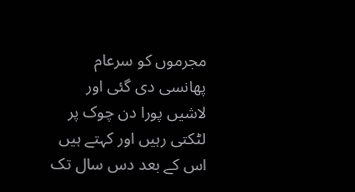مجرموں کو سرعام پھانسی دی گئی اور لاشیں پورا دن چوک پر لٹکتی رہیں اور کہتے ہیں اس کے بعد دس سال تک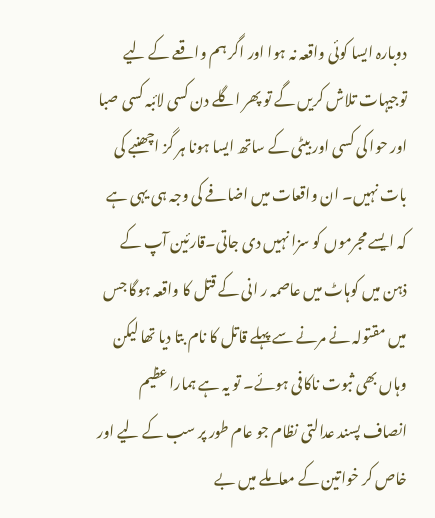دوبارہ ایسا کوئی واقعہ نہ ہوا اور اگر ہم واقعے کے لیے توجیہات تلاش کریں گے تو پھر اگلے دن کسی لائبہ کسی صبا اور حوا کی کسی اور بیٹی کے ساتھ ایسا ہونا ہر گز اچھنبے کی بات نہیں۔ ان واقعات میں اضافے کی وجہ ہی یہی ہے کہ ایسے مجرموں کو سزا نہیں دی جاتی۔قارئین آپ کے ذہن میں کوہاٹ میں عاصمہ ر انی کے قتل کا واقعہ ہوگا جس میں مقتولہ نے مرنے سے پہلے قاتل کا نام بتا دیا تھا لیکن وہاں بھی ثبوت ناکافی ہوئے۔ تو یہ ہے ہمارا عظیم انصاف پسند عدالتی نظام جو عام طور پر سب کے لیے اور خاص کر خواتین کے معاملے میں بے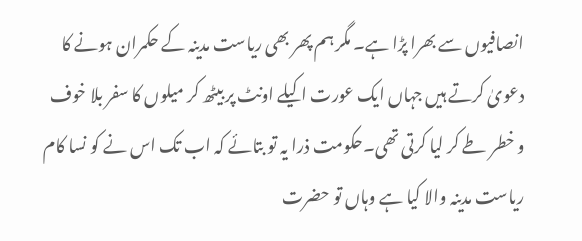انصافیوں سے بھرا پڑا ہے۔ مگر ہم پھر بھی ریاست مدینہ کے حکمران ہونے کا دعویٰ کرتے ہیں جہاں ایک عورت اکیلے اونٹ پر بیٹھ کر میلوں کا سفر بلا خوف و خطر طے کر لیا کرتی تھی۔حکومت ذرا یہ تو بتائے کہ اب تک اس نے کو نسا کام ریاست مدینہ والا کیا ہے وہاں تو حضرت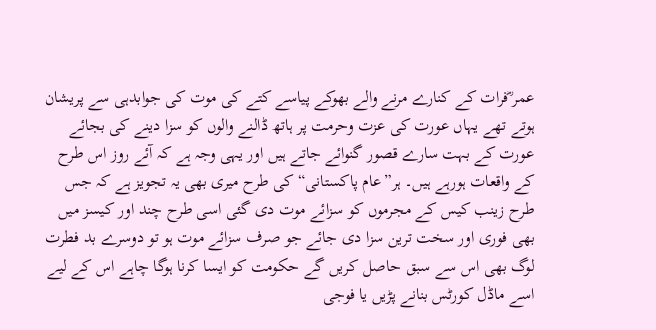عمر ؓفرات کے کنارے مرنے والے بھوکے پیاسے کتے کی موت کی جوابدہی سے پریشان ہوتے تھے یہاں عورت کی عزت وحرمت پر ہاتھ ڈالنے والوں کو سزا دینے کی بجائے عورت کے بہت سارے قصور گنوائے جاتے ہیں اور یہی وجہ ہے کہ آئے روز اس طرح کے واقعات ہورہے ہیں۔ ہر”عام پاکستانی“ کی طرح میری بھی یہ تجویز ہے کہ جس طرح زینب کیس کے مجرموں کو سزائے موت دی گئی اسی طرح چند اور کیسز میں بھی فوری اور سخت ترین سزا دی جائے جو صرف سزائے موت ہو تو دوسرے بد فطرت لوگ بھی اس سے سبق حاصل کریں گے حکومت کو ایسا کرنا ہوگا چاہے اس کے لیے اسے ماڈل کورٹس بنانے پڑیں یا فوجی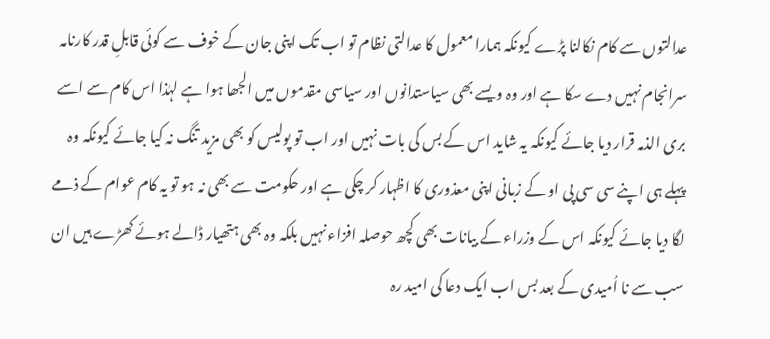عدالتوں سے کام نکالنا پڑے کیونکہ ہمارا معمول کا عدالتی نظام تو اب تک اپنی جان کے خوف سے کوئی قابلِ قدر کارنامہ سرانجام نہیں دے سکا ہے اور وہ ویسے بھی سیاستدانوں اور سیاسی مقدموں میں الجھا ہوا ہے لہٰذا اس کام سے اسے بری الذمہ قرار دیا جائے کیونکہ یہ شاید اس کے بس کی بات نہیں اور اب تو پولیس کو بھی مزید تنگ نہ کیا جائے کیونکہ وہ پہلے ہی اپنے سی سی پی او کے زبانی اپنی معذوری کا اظہار کر چکی ہے اور حکومت سے بھی نہ ہو تو یہ کام عوام کے ذمے لگا دیا جائے کیونکہ اس کے وزراء کے بیانات بھی کچھ حوصلہ افزاء نہیں بلکہ وہ بھی ہتھیار ڈالے ہوئے کھڑے ہیں ان سب سے نا اُمیدی کے بعد بس اب ایک دعا کی امید رہ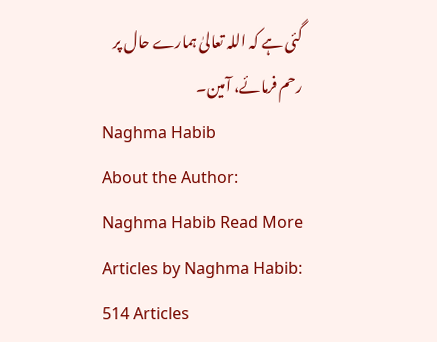گئی ہے کہ اللہ تعالیٰ ہمارے حال پر رحم فرمائے، آمین۔
Naghma Habib
About the Author: Naghma Habib Read More Articles by Naghma Habib: 514 Articles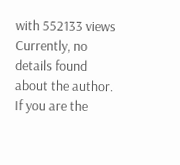with 552133 views Currently, no details found about the author. If you are the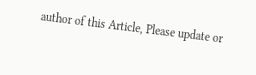author of this Article, Please update or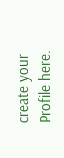create your Profile here.